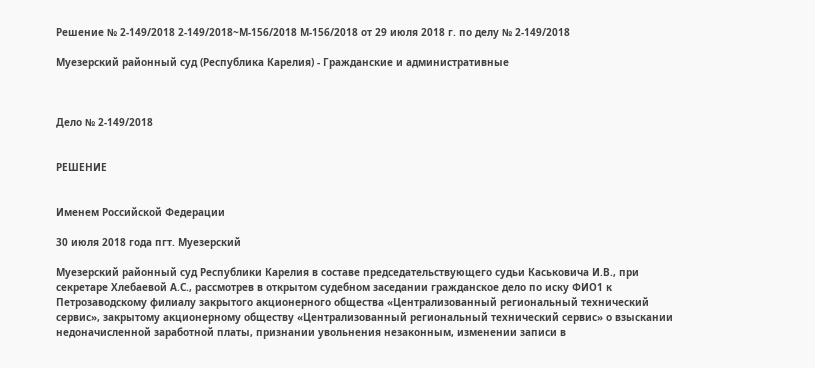Решение № 2-149/2018 2-149/2018~М-156/2018 М-156/2018 от 29 июля 2018 г. по делу № 2-149/2018

Муезерский районный суд (Республика Карелия) - Гражданские и административные



Дело № 2-149/2018


РЕШЕНИЕ


Именем Российской Федерации

30 июля 2018 года пгт. Муезерский

Муезерский районный суд Республики Карелия в составе председательствующего судьи Каськовича И.В., при секретаре Хлебаевой А.С., рассмотрев в открытом судебном заседании гражданское дело по иску ФИО1 к Петрозаводскому филиалу закрытого акционерного общества «Централизованный региональный технический сервис», закрытому акционерному обществу «Централизованный региональный технический сервис» о взыскании недоначисленной заработной платы, признании увольнения незаконным, изменении записи в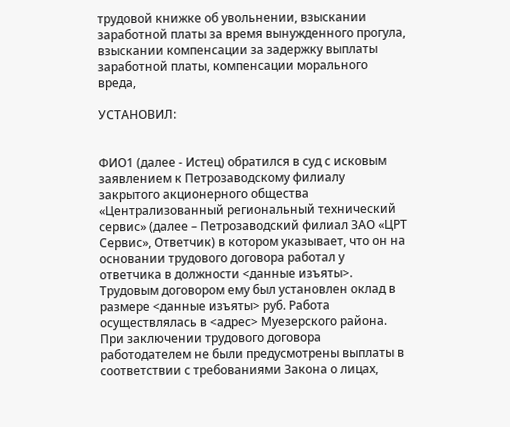трудовой книжке об увольнении, взыскании заработной платы за время вынужденного прогула, взыскании компенсации за задержку выплаты заработной платы, компенсации морального вреда,

УСТАНОВИЛ:


ФИО1 (далее - Истец) обратился в суд с исковым заявлением к Петрозаводскому филиалу закрытого акционерного общества «Централизованный региональный технический сервис» (далее – Петрозаводский филиал ЗАО «ЦРТ Сервис», Ответчик) в котором указывает, что он на основании трудового договора работал у ответчика в должности <данные изъяты>. Трудовым договором ему был установлен оклад в размере <данные изъяты> руб. Работа осуществлялась в <адрес> Муезерского района. При заключении трудового договора работодателем не были предусмотрены выплаты в соответствии с требованиями Закона о лицах,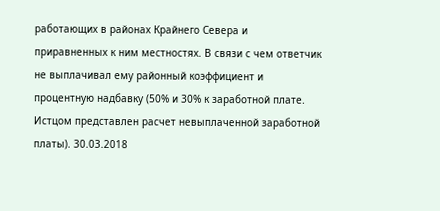работающих в районах Крайнего Севера и приравненных к ним местностях. В связи с чем ответчик не выплачивал ему районный коэффициент и процентную надбавку (50% и 30% к заработной плате. Истцом представлен расчет невыплаченной заработной платы). 30.03.2018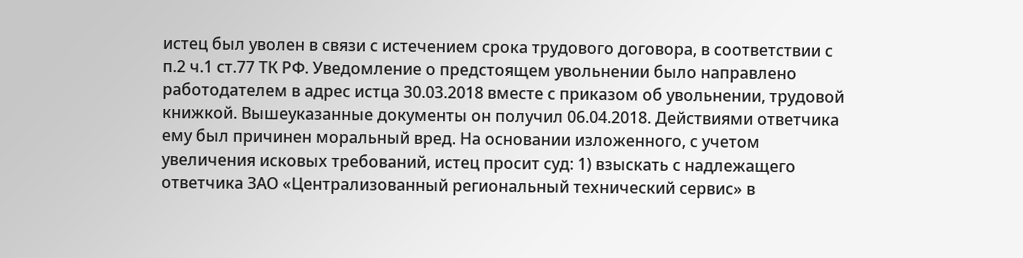истец был уволен в связи с истечением срока трудового договора, в соответствии с п.2 ч.1 ст.77 ТК РФ. Уведомление о предстоящем увольнении было направлено работодателем в адрес истца 30.03.2018 вместе с приказом об увольнении, трудовой книжкой. Вышеуказанные документы он получил 06.04.2018. Действиями ответчика ему был причинен моральный вред. На основании изложенного, с учетом увеличения исковых требований, истец просит суд: 1) взыскать с надлежащего ответчика ЗАО «Централизованный региональный технический сервис» в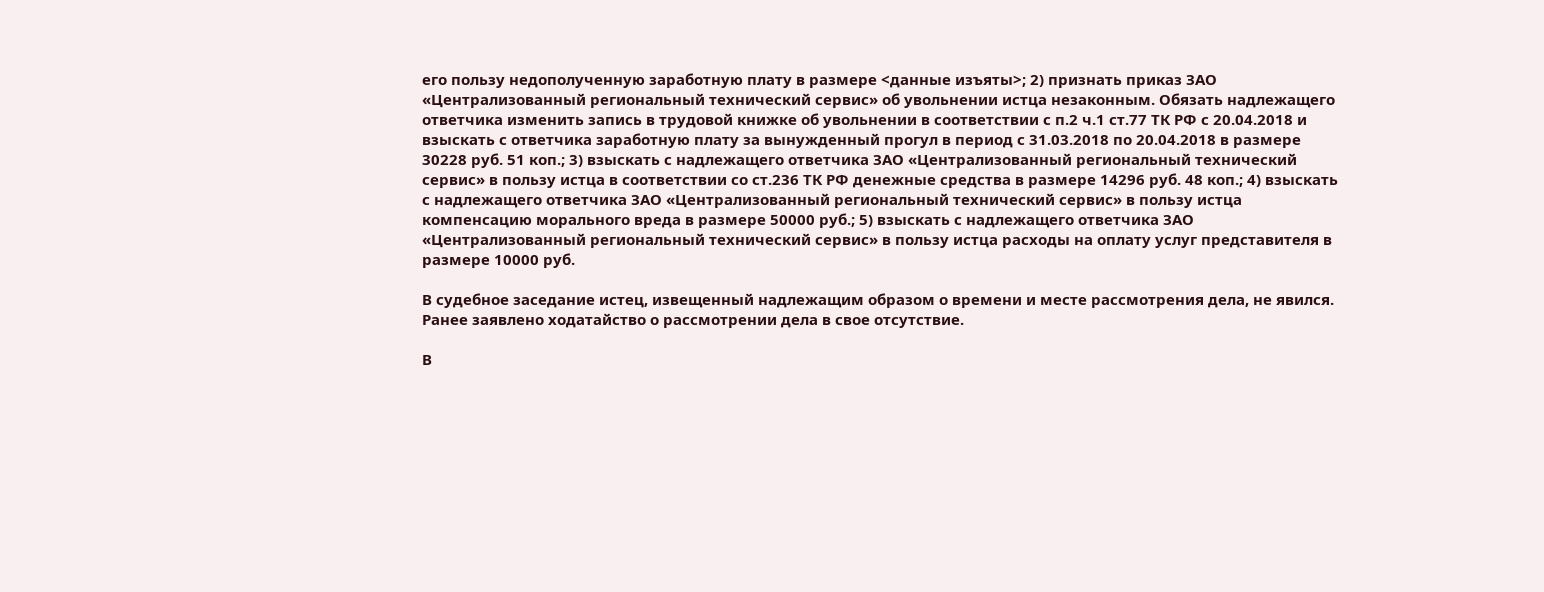его пользу недополученную заработную плату в размере <данные изъяты>; 2) признать приказ ЗАО «Централизованный региональный технический сервис» об увольнении истца незаконным. Обязать надлежащего ответчика изменить запись в трудовой книжке об увольнении в соответствии с п.2 ч.1 ст.77 ТК РФ с 20.04.2018 и взыскать с ответчика заработную плату за вынужденный прогул в период с 31.03.2018 по 20.04.2018 в размере 30228 руб. 51 коп.; 3) взыскать с надлежащего ответчика ЗАО «Централизованный региональный технический сервис» в пользу истца в соответствии со ст.236 ТК РФ денежные средства в размере 14296 руб. 48 коп.; 4) взыскать с надлежащего ответчика ЗАО «Централизованный региональный технический сервис» в пользу истца компенсацию морального вреда в размере 50000 руб.; 5) взыскать с надлежащего ответчика ЗАО «Централизованный региональный технический сервис» в пользу истца расходы на оплату услуг представителя в размере 10000 руб.

В судебное заседание истец, извещенный надлежащим образом о времени и месте рассмотрения дела, не явился. Ранее заявлено ходатайство о рассмотрении дела в свое отсутствие.

В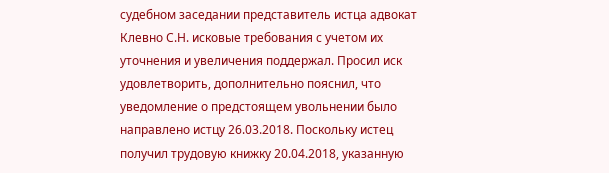судебном заседании представитель истца адвокат Клевно С.Н. исковые требования с учетом их уточнения и увеличения поддержал. Просил иск удовлетворить, дополнительно пояснил, что уведомление о предстоящем увольнении было направлено истцу 26.03.2018. Поскольку истец получил трудовую книжку 20.04.2018, указанную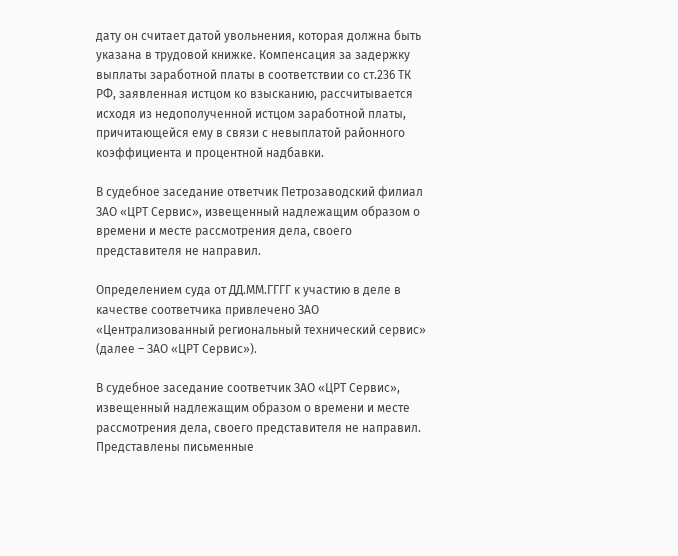дату он считает датой увольнения, которая должна быть указана в трудовой книжке. Компенсация за задержку выплаты заработной платы в соответствии со ст.236 ТК РФ, заявленная истцом ко взысканию, рассчитывается исходя из недополученной истцом заработной платы, причитающейся ему в связи с невыплатой районного коэффициента и процентной надбавки.

В судебное заседание ответчик Петрозаводский филиал ЗАО «ЦРТ Сервис», извещенный надлежащим образом о времени и месте рассмотрения дела, своего представителя не направил.

Определением суда от ДД.ММ.ГГГГ к участию в деле в качестве соответчика привлечено ЗАО «Централизованный региональный технический сервис» (далее – ЗАО «ЦРТ Сервис»).

В судебное заседание соответчик ЗАО «ЦРТ Сервис», извещенный надлежащим образом о времени и месте рассмотрения дела, своего представителя не направил. Представлены письменные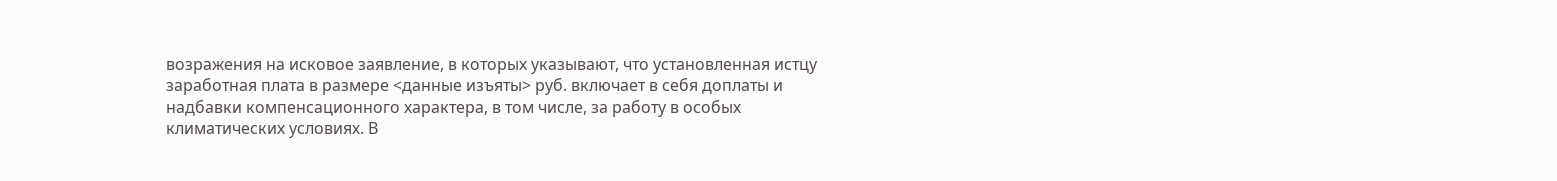возражения на исковое заявление, в которых указывают, что установленная истцу заработная плата в размере <данные изъяты> руб. включает в себя доплаты и надбавки компенсационного характера, в том числе, за работу в особых климатических условиях. В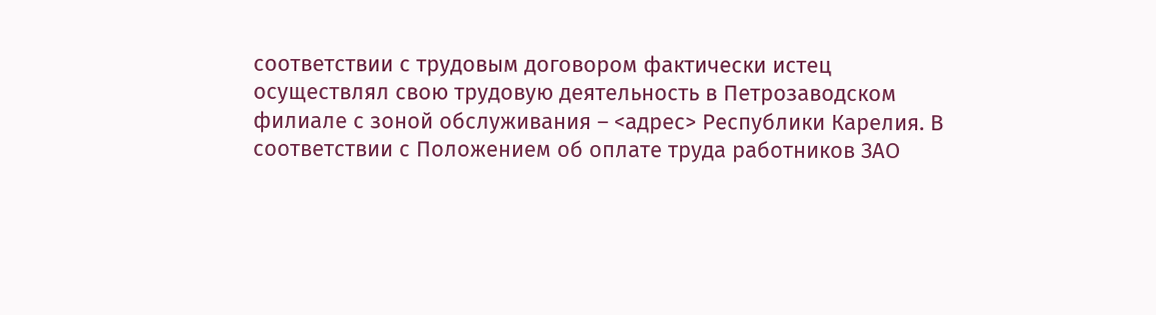соответствии с трудовым договором фактически истец осуществлял свою трудовую деятельность в Петрозаводском филиале с зоной обслуживания – <адрес> Республики Карелия. В соответствии с Положением об оплате труда работников ЗАО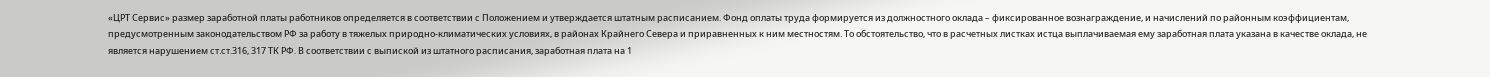«ЦРТ Сервис» размер заработной платы работников определяется в соответствии с Положением и утверждается штатным расписанием. Фонд оплаты труда формируется из должностного оклада – фиксированное вознаграждение, и начислений по районным коэффициентам, предусмотренным законодательством РФ за работу в тяжелых природно-климатических условиях, в районах Крайнего Севера и приравненных к ним местностям. То обстоятельство, что в расчетных листках истца выплачиваемая ему заработная плата указана в качестве оклада, не является нарушением ст.ст.316, 317 ТК РФ. В соответствии с выпиской из штатного расписания, заработная плата на 1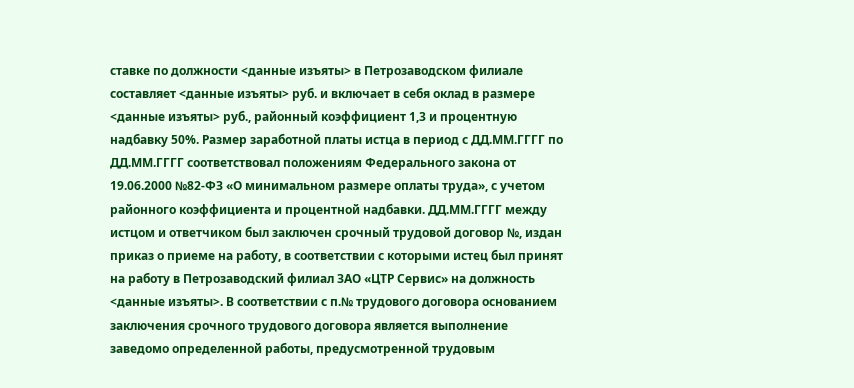ставке по должности <данные изъяты> в Петрозаводском филиале составляет <данные изъяты> руб. и включает в себя оклад в размере <данные изъяты> руб., районный коэффициент 1,3 и процентную надбавку 50%. Размер заработной платы истца в период с ДД.ММ.ГГГГ по ДД.ММ.ГГГГ соответствовал положениям Федерального закона от 19.06.2000 №82-ФЗ «О минимальном размере оплаты труда», с учетом районного коэффициента и процентной надбавки. ДД.ММ.ГГГГ между истцом и ответчиком был заключен срочный трудовой договор №, издан приказ о приеме на работу, в соответствии с которыми истец был принят на работу в Петрозаводский филиал ЗАО «ЦТР Сервис» на должность <данные изъяты>. В соответствии с п.№ трудового договора основанием заключения срочного трудового договора является выполнение заведомо определенной работы, предусмотренной трудовым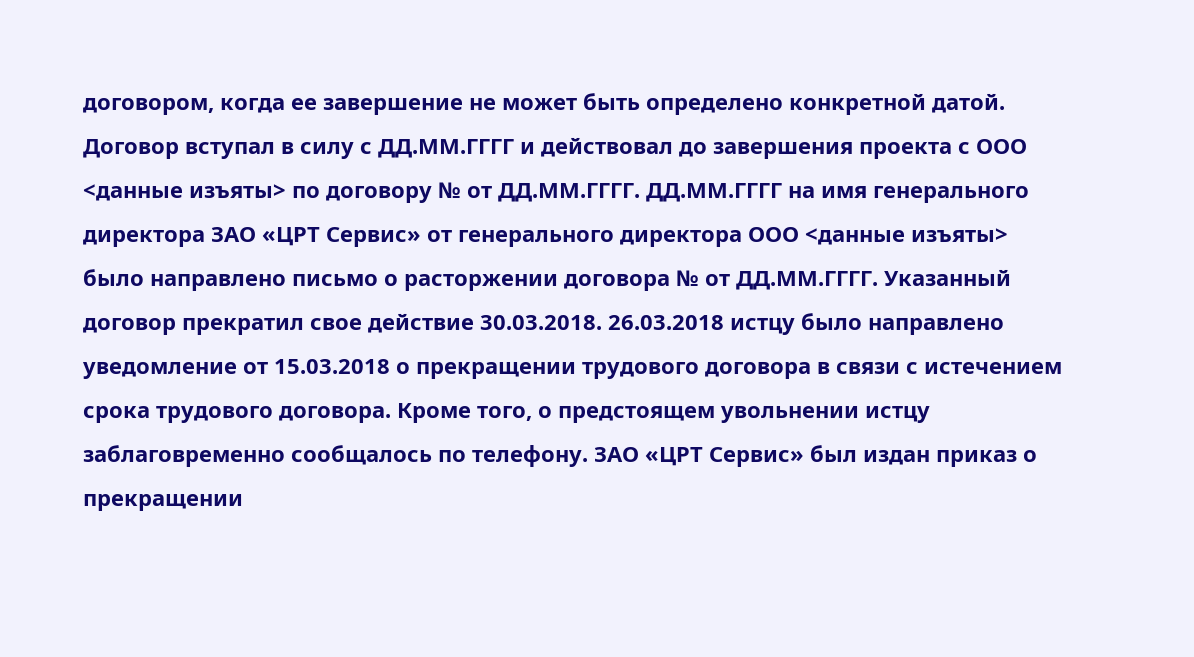договором, когда ее завершение не может быть определено конкретной датой. Договор вступал в силу с ДД.ММ.ГГГГ и действовал до завершения проекта с ООО <данные изъяты> по договору № от ДД.ММ.ГГГГ. ДД.ММ.ГГГГ на имя генерального директора ЗАО «ЦРТ Сервис» от генерального директора ООО <данные изъяты> было направлено письмо о расторжении договора № от ДД.ММ.ГГГГ. Указанный договор прекратил свое действие 30.03.2018. 26.03.2018 истцу было направлено уведомление от 15.03.2018 о прекращении трудового договора в связи с истечением срока трудового договора. Кроме того, о предстоящем увольнении истцу заблаговременно сообщалось по телефону. ЗАО «ЦРТ Сервис» был издан приказ о прекращении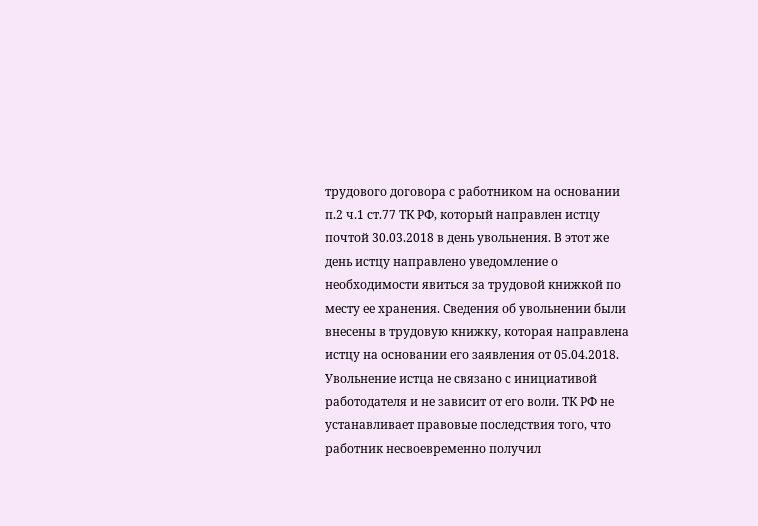трудового договора с работником на основании п.2 ч.1 ст.77 ТК РФ, который направлен истцу почтой 30.03.2018 в день увольнения. В этот же день истцу направлено уведомление о необходимости явиться за трудовой книжкой по месту ее хранения. Сведения об увольнении были внесены в трудовую книжку, которая направлена истцу на основании его заявления от 05.04.2018. Увольнение истца не связано с инициативой работодателя и не зависит от его воли. ТК РФ не устанавливает правовые последствия того, что работник несвоевременно получил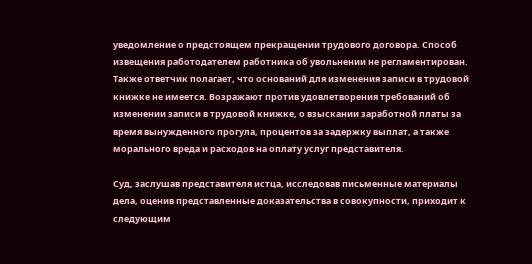уведомление о предстоящем прекращении трудового договора. Способ извещения работодателем работника об увольнении не регламентирован. Также ответчик полагает, что оснований для изменения записи в трудовой книжке не имеется. Возражают против удовлетворения требований об изменении записи в трудовой книжке, о взыскании заработной платы за время вынужденного прогула, процентов за задержку выплат, а также морального вреда и расходов на оплату услуг представителя.

Суд, заслушав представителя истца, исследовав письменные материалы дела, оценив представленные доказательства в совокупности, приходит к следующим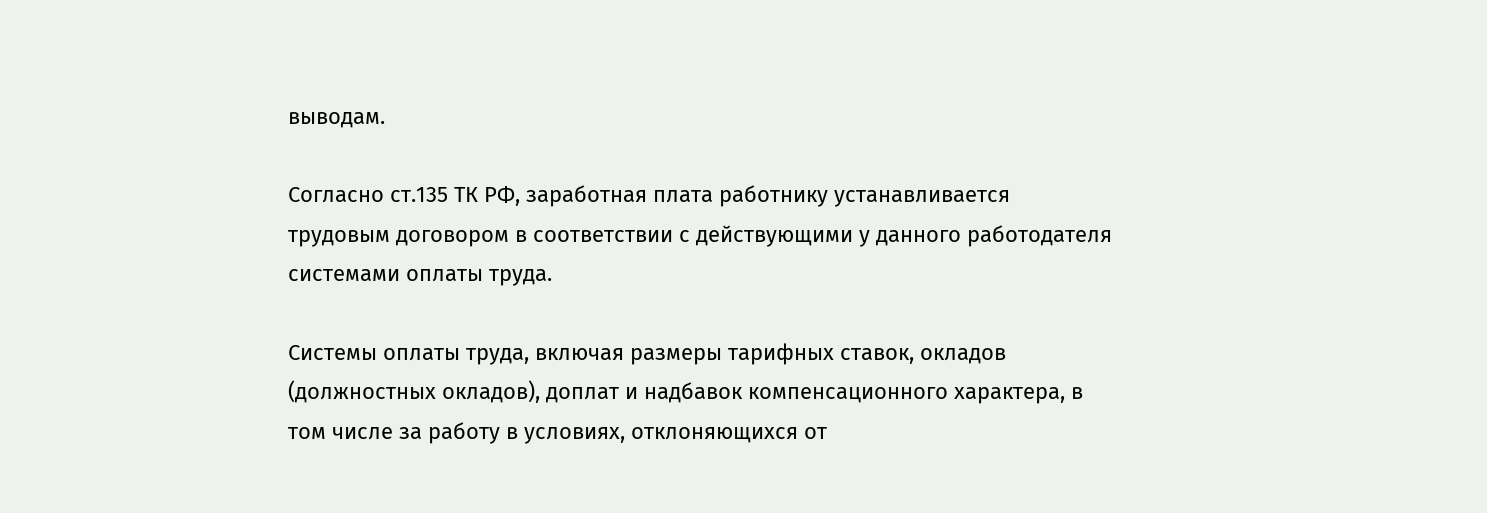выводам.

Согласно ст.135 ТК РФ, заработная плата работнику устанавливается трудовым договором в соответствии с действующими у данного работодателя системами оплаты труда.

Системы оплаты труда, включая размеры тарифных ставок, окладов (должностных окладов), доплат и надбавок компенсационного характера, в том числе за работу в условиях, отклоняющихся от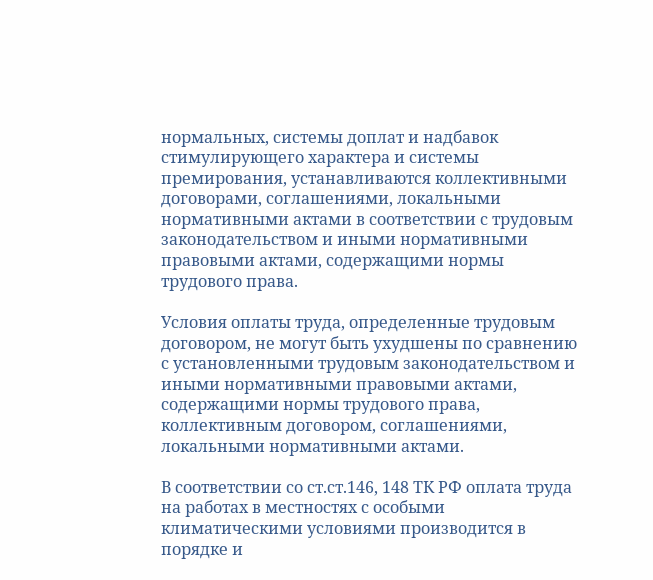нормальных, системы доплат и надбавок стимулирующего характера и системы премирования, устанавливаются коллективными договорами, соглашениями, локальными нормативными актами в соответствии с трудовым законодательством и иными нормативными правовыми актами, содержащими нормы трудового права.

Условия оплаты труда, определенные трудовым договором, не могут быть ухудшены по сравнению с установленными трудовым законодательством и иными нормативными правовыми актами, содержащими нормы трудового права, коллективным договором, соглашениями, локальными нормативными актами.

В соответствии со ст.ст.146, 148 ТК РФ оплата труда на работах в местностях с особыми климатическими условиями производится в порядке и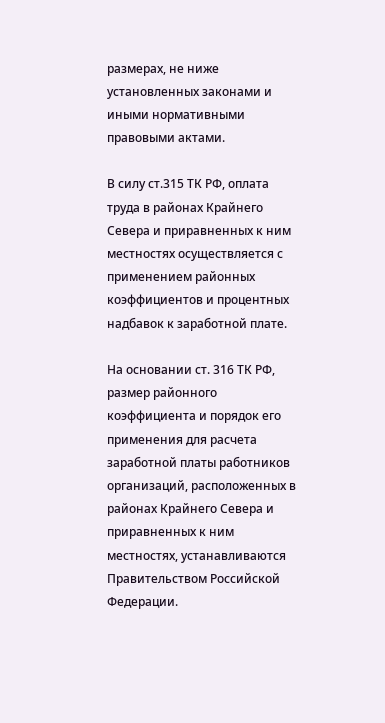размерах, не ниже установленных законами и иными нормативными правовыми актами.

В силу ст.315 ТК РФ, оплата труда в районах Крайнего Севера и приравненных к ним местностях осуществляется с применением районных коэффициентов и процентных надбавок к заработной плате.

На основании ст. 316 ТК РФ, размер районного коэффициента и порядок его применения для расчета заработной платы работников организаций, расположенных в районах Крайнего Севера и приравненных к ним местностях, устанавливаются Правительством Российской Федерации.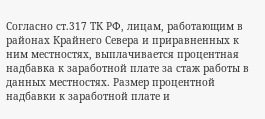Согласно ст.317 ТК РФ, лицам, работающим в районах Крайнего Севера и приравненных к ним местностях, выплачивается процентная надбавка к заработной плате за стаж работы в данных местностях. Размер процентной надбавки к заработной плате и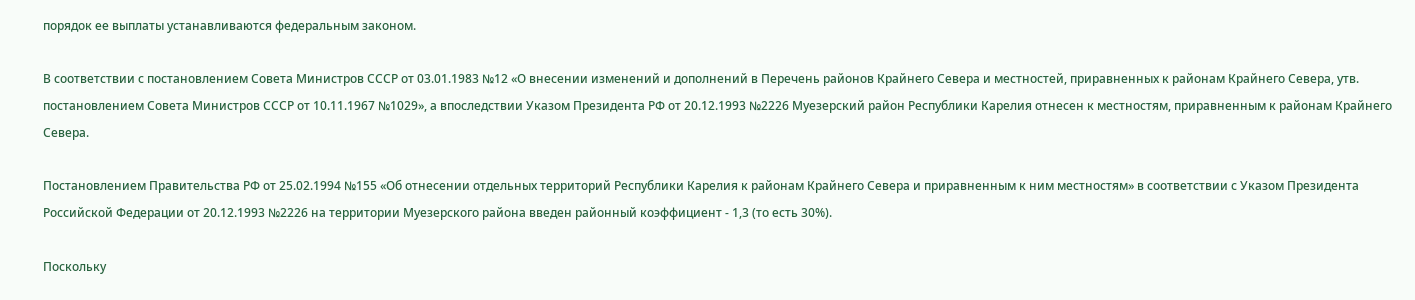порядок ее выплаты устанавливаются федеральным законом.

В соответствии с постановлением Совета Министров СССР от 03.01.1983 №12 «О внесении изменений и дополнений в Перечень районов Крайнего Севера и местностей, приравненных к районам Крайнего Севера, утв. постановлением Совета Министров СССР от 10.11.1967 №1029», а впоследствии Указом Президента РФ от 20.12.1993 №2226 Муезерский район Республики Карелия отнесен к местностям, приравненным к районам Крайнего Севера.

Постановлением Правительства РФ от 25.02.1994 №155 «Об отнесении отдельных территорий Республики Карелия к районам Крайнего Севера и приравненным к ним местностям» в соответствии с Указом Президента Российской Федерации от 20.12.1993 №2226 на территории Муезерского района введен районный коэффициент - 1,3 (то есть 30%).

Поскольку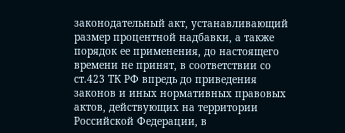законодательный акт, устанавливающий размер процентной надбавки, а также порядок ее применения, до настоящего времени не принят, в соответствии со ст.423 ТК РФ впредь до приведения законов и иных нормативных правовых актов, действующих на территории Российской Федерации, в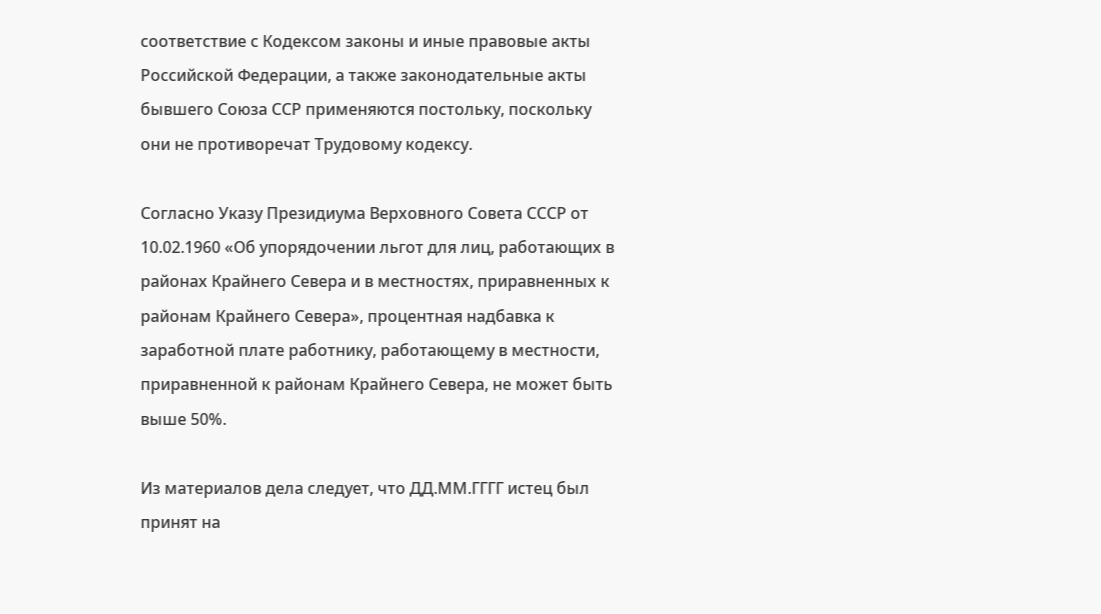соответствие с Кодексом законы и иные правовые акты Российской Федерации, а также законодательные акты бывшего Союза ССР применяются постольку, поскольку они не противоречат Трудовому кодексу.

Согласно Указу Президиума Верховного Совета СССР от 10.02.1960 «Об упорядочении льгот для лиц, работающих в районах Крайнего Севера и в местностях, приравненных к районам Крайнего Севера», процентная надбавка к заработной плате работнику, работающему в местности, приравненной к районам Крайнего Севера, не может быть выше 50%.

Из материалов дела следует, что ДД.ММ.ГГГГ истец был принят на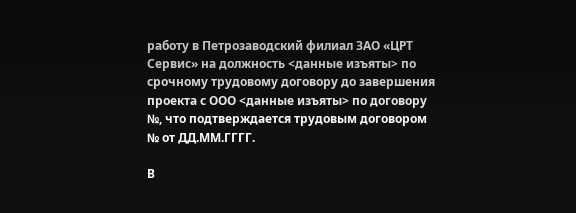работу в Петрозаводский филиал ЗАО «ЦРТ Сервис» на должность <данные изъяты> по срочному трудовому договору до завершения проекта с ООО <данные изъяты> по договору №, что подтверждается трудовым договором № от ДД.ММ.ГГГГ.

В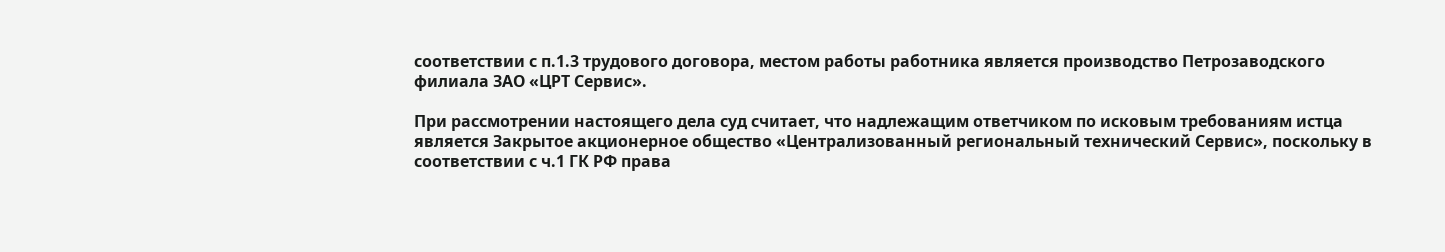соответствии с п.1.3 трудового договора, местом работы работника является производство Петрозаводского филиала ЗАО «ЦРТ Сервис».

При рассмотрении настоящего дела суд считает, что надлежащим ответчиком по исковым требованиям истца является Закрытое акционерное общество «Централизованный региональный технический Сервис», поскольку в соответствии с ч.1 ГК РФ права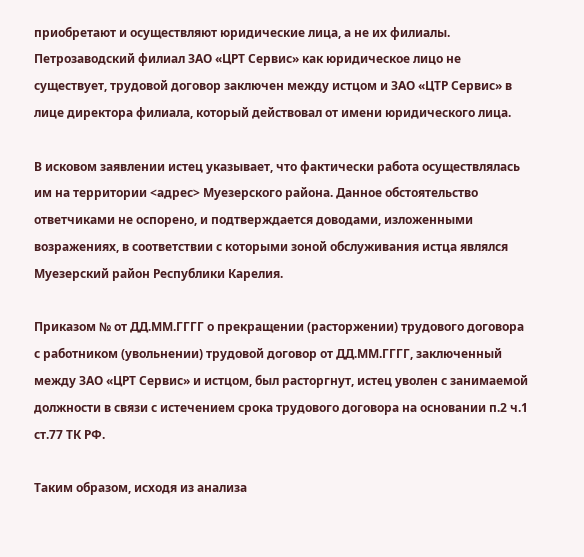приобретают и осуществляют юридические лица, а не их филиалы. Петрозаводский филиал ЗАО «ЦРТ Сервис» как юридическое лицо не существует, трудовой договор заключен между истцом и ЗАО «ЦТР Сервис» в лице директора филиала, который действовал от имени юридического лица.

В исковом заявлении истец указывает, что фактически работа осуществлялась им на территории <адрес> Муезерского района. Данное обстоятельство ответчиками не оспорено, и подтверждается доводами, изложенными возражениях, в соответствии с которыми зоной обслуживания истца являлся Муезерский район Республики Карелия.

Приказом № от ДД.ММ.ГГГГ о прекращении (расторжении) трудового договора с работником (увольнении) трудовой договор от ДД.ММ.ГГГГ, заключенный между ЗАО «ЦРТ Сервис» и истцом, был расторгнут, истец уволен с занимаемой должности в связи с истечением срока трудового договора на основании п.2 ч.1 ст.77 ТК РФ.

Таким образом, исходя из анализа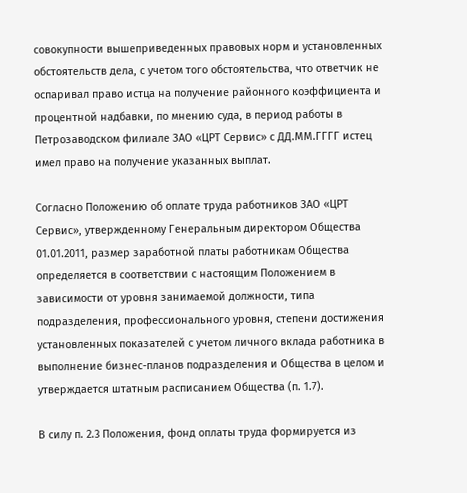совокупности вышеприведенных правовых норм и установленных обстоятельств дела, с учетом того обстоятельства, что ответчик не оспаривал право истца на получение районного коэффициента и процентной надбавки, по мнению суда, в период работы в Петрозаводском филиале ЗАО «ЦРТ Сервис» с ДД.ММ.ГГГГ истец имел право на получение указанных выплат.

Согласно Положению об оплате труда работников ЗАО «ЦРТ Сервис», утвержденному Генеральным директором Общества 01.01.2011, размер заработной платы работникам Общества определяется в соответствии с настоящим Положением в зависимости от уровня занимаемой должности, типа подразделения, профессионального уровня, степени достижения установленных показателей с учетом личного вклада работника в выполнение бизнес-планов подразделения и Общества в целом и утверждается штатным расписанием Общества (п. 1.7).

В силу п. 2.3 Положения, фонд оплаты труда формируется из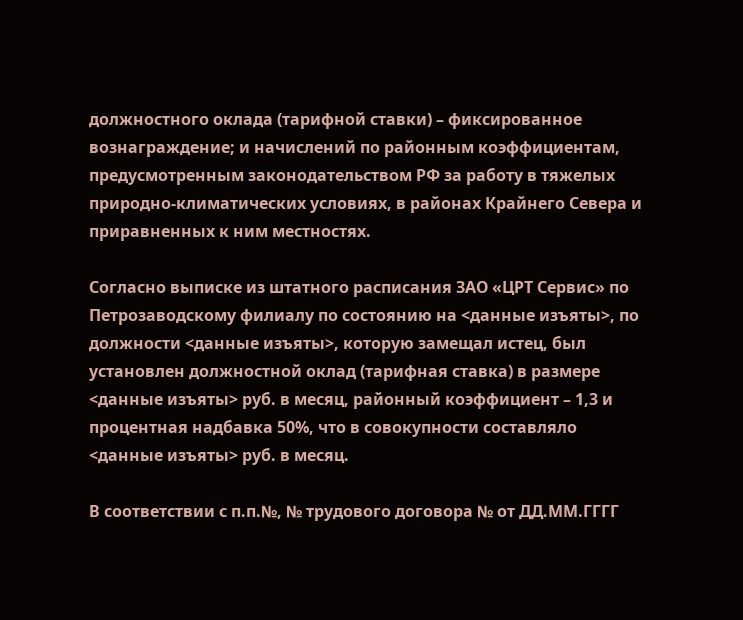должностного оклада (тарифной ставки) – фиксированное вознаграждение; и начислений по районным коэффициентам, предусмотренным законодательством РФ за работу в тяжелых природно-климатических условиях, в районах Крайнего Севера и приравненных к ним местностях.

Согласно выписке из штатного расписания ЗАО «ЦРТ Сервис» по Петрозаводскому филиалу по состоянию на <данные изъяты>, по должности <данные изъяты>, которую замещал истец, был установлен должностной оклад (тарифная ставка) в размере <данные изъяты> руб. в месяц, районный коэффициент – 1,3 и процентная надбавка 50%, что в совокупности составляло <данные изъяты> руб. в месяц.

В соответствии с п.п.№, № трудового договора № от ДД.ММ.ГГГГ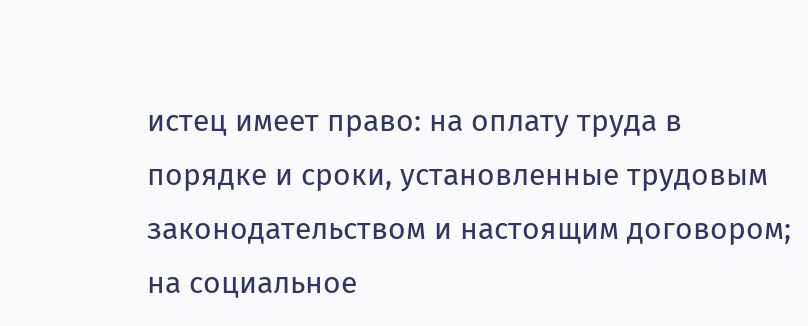истец имеет право: на оплату труда в порядке и сроки, установленные трудовым законодательством и настоящим договором; на социальное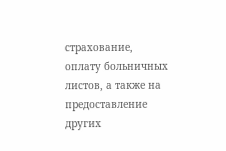страхование, оплату больничных листов, а также на предоставление других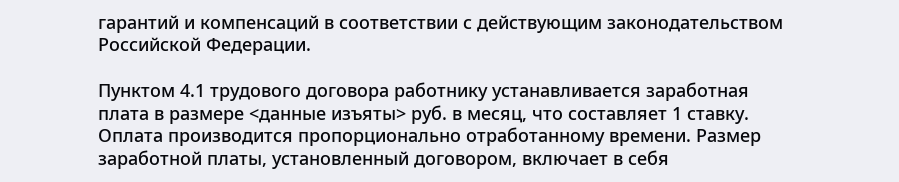гарантий и компенсаций в соответствии с действующим законодательством Российской Федерации.

Пунктом 4.1 трудового договора работнику устанавливается заработная плата в размере <данные изъяты> руб. в месяц, что составляет 1 ставку. Оплата производится пропорционально отработанному времени. Размер заработной платы, установленный договором, включает в себя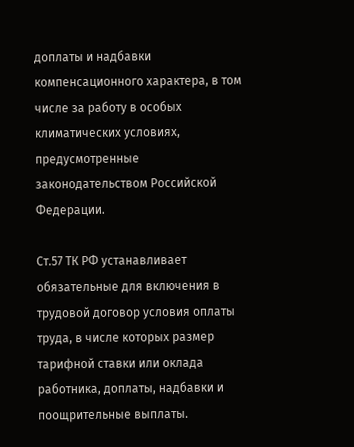доплаты и надбавки компенсационного характера, в том числе за работу в особых климатических условиях, предусмотренные законодательством Российской Федерации.

Ст.57 ТК РФ устанавливает обязательные для включения в трудовой договор условия оплаты труда, в числе которых размер тарифной ставки или оклада работника, доплаты, надбавки и поощрительные выплаты.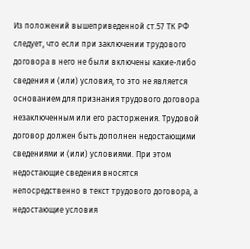Из положений вышеприведенной ст.57 ТК РФ следует, что если при заключении трудового договора в него не были включены какие-либо сведения и (или) условия, то это не является основанием для признания трудового договора незаключенным или его расторжения. Трудовой договор должен быть дополнен недостающими сведениями и (или) условиями. При этом недостающие сведения вносятся непосредственно в текст трудового договора, а недостающие условия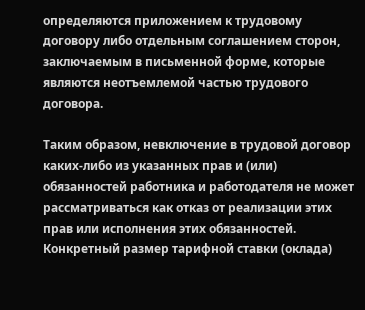определяются приложением к трудовому договору либо отдельным соглашением сторон, заключаемым в письменной форме, которые являются неотъемлемой частью трудового договора.

Таким образом, невключение в трудовой договор каких-либо из указанных прав и (или) обязанностей работника и работодателя не может рассматриваться как отказ от реализации этих прав или исполнения этих обязанностей. Конкретный размер тарифной ставки (оклада)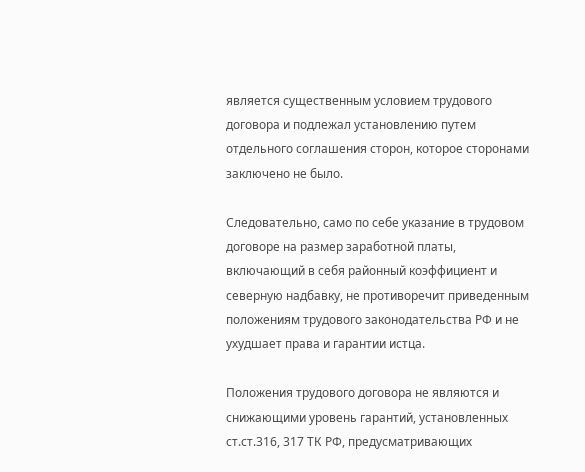является существенным условием трудового договора и подлежал установлению путем отдельного соглашения сторон, которое сторонами заключено не было.

Следовательно, само по себе указание в трудовом договоре на размер заработной платы, включающий в себя районный коэффициент и северную надбавку, не противоречит приведенным положениям трудового законодательства РФ и не ухудшает права и гарантии истца.

Положения трудового договора не являются и снижающими уровень гарантий, установленных ст.ст.316, 317 ТК РФ, предусматривающих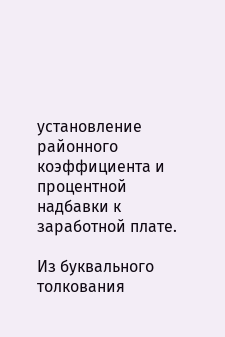установление районного коэффициента и процентной надбавки к заработной плате.

Из буквального толкования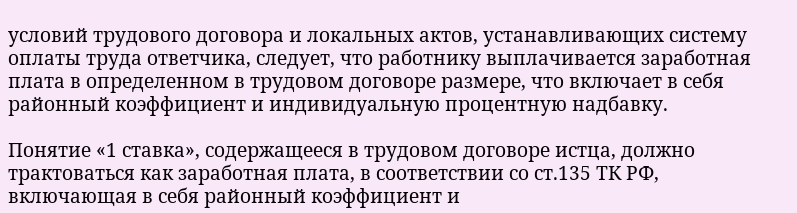условий трудового договора и локальных актов, устанавливающих систему оплаты труда ответчика, следует, что работнику выплачивается заработная плата в определенном в трудовом договоре размере, что включает в себя районный коэффициент и индивидуальную процентную надбавку.

Понятие «1 ставка», содержащееся в трудовом договоре истца, должно трактоваться как заработная плата, в соответствии со ст.135 ТК РФ, включающая в себя районный коэффициент и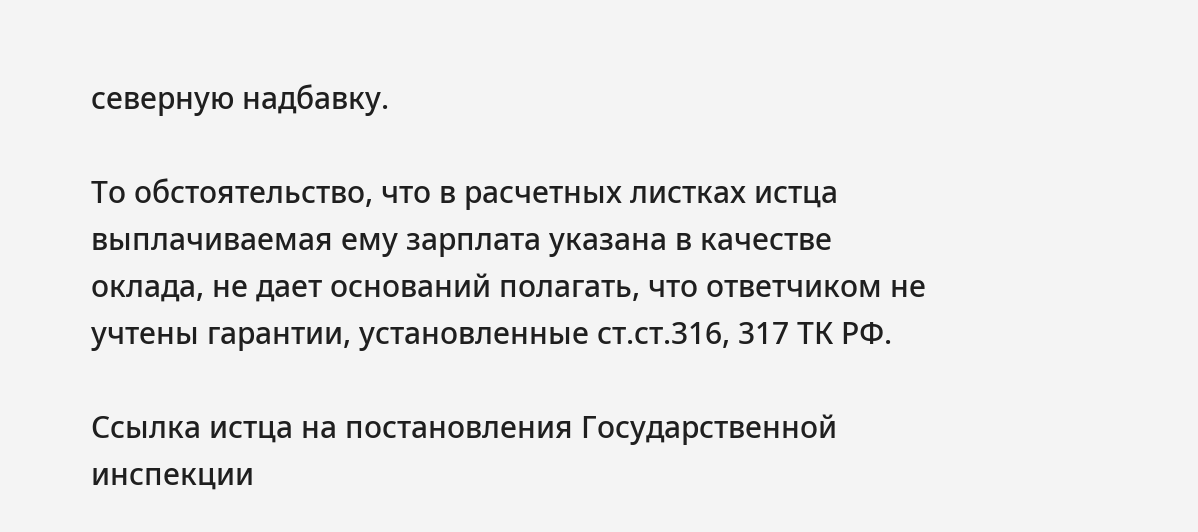северную надбавку.

То обстоятельство, что в расчетных листках истца выплачиваемая ему зарплата указана в качестве оклада, не дает оснований полагать, что ответчиком не учтены гарантии, установленные ст.ст.316, 317 ТК РФ.

Ссылка истца на постановления Государственной инспекции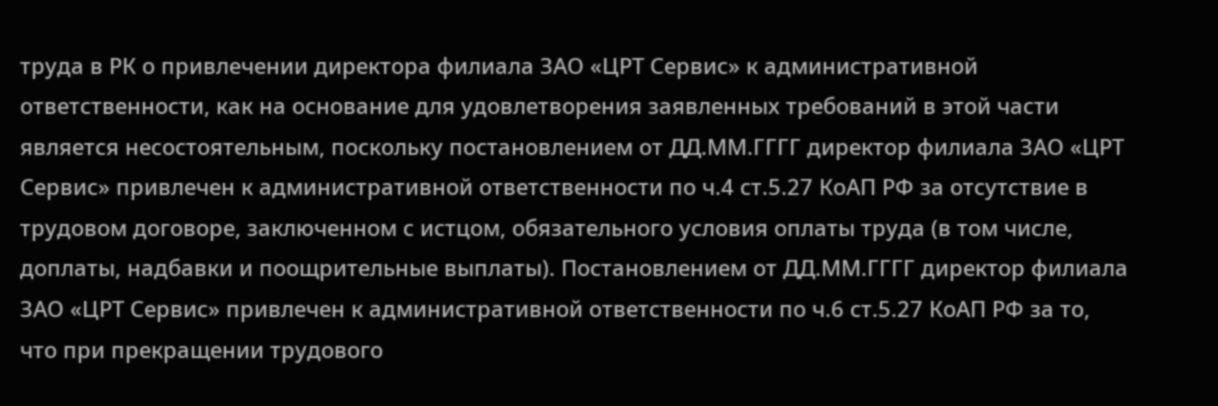труда в РК о привлечении директора филиала ЗАО «ЦРТ Сервис» к административной ответственности, как на основание для удовлетворения заявленных требований в этой части является несостоятельным, поскольку постановлением от ДД.ММ.ГГГГ директор филиала ЗАО «ЦРТ Сервис» привлечен к административной ответственности по ч.4 ст.5.27 КоАП РФ за отсутствие в трудовом договоре, заключенном с истцом, обязательного условия оплаты труда (в том числе, доплаты, надбавки и поощрительные выплаты). Постановлением от ДД.ММ.ГГГГ директор филиала ЗАО «ЦРТ Сервис» привлечен к административной ответственности по ч.6 ст.5.27 КоАП РФ за то, что при прекращении трудового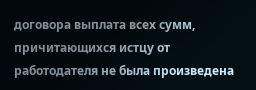договора выплата всех сумм, причитающихся истцу от работодателя не была произведена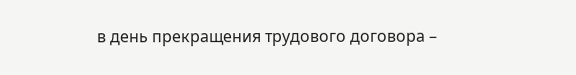в день прекращения трудового договора –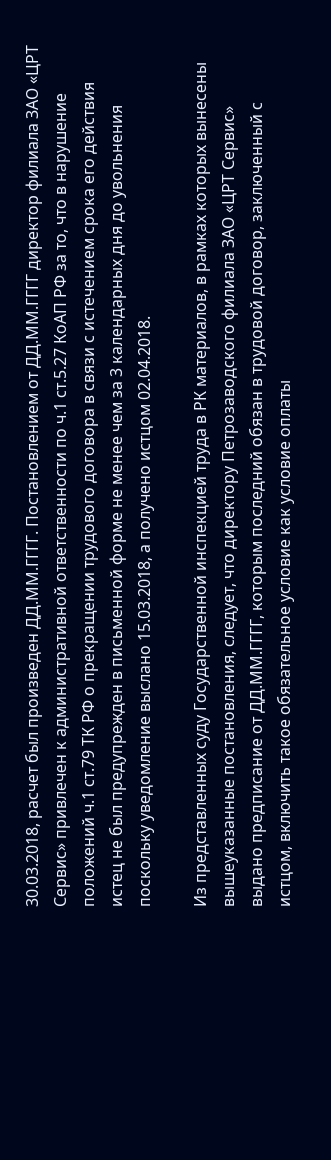30.03.2018, расчет был произведен ДД.ММ.ГГГГ. Постановлением от ДД.ММ.ГГГГ директор филиала ЗАО «ЦРТ Сервис» привлечен к административной ответственности по ч.1 ст.5.27 КоАП РФ за то, что в нарушение положений ч.1 ст.79 ТК РФ о прекращении трудового договора в связи с истечением срока его действия истец не был предупрежден в письменной форме не менее чем за 3 календарных дня до увольнения поскольку уведомление выслано 15.03.2018, а получено истцом 02.04.2018.

Из представленных суду Государственной инспекцией труда в РК материалов, в рамках которых вынесены вышеуказанные постановления, следует, что директору Петрозаводского филиала ЗАО «ЦРТ Сервис» выдано предписание от ДД.ММ.ГГГГ, которым последний обязан в трудовой договор, заключенный с истцом, включить такое обязательное условие как условие оплаты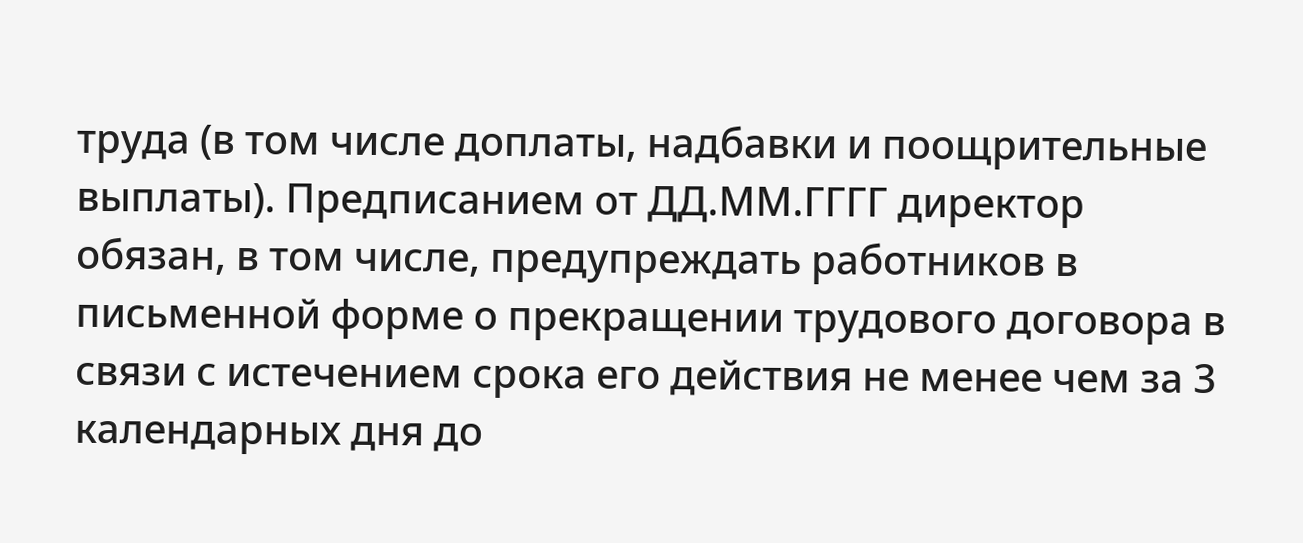труда (в том числе доплаты, надбавки и поощрительные выплаты). Предписанием от ДД.ММ.ГГГГ директор обязан, в том числе, предупреждать работников в письменной форме о прекращении трудового договора в связи с истечением срока его действия не менее чем за 3 календарных дня до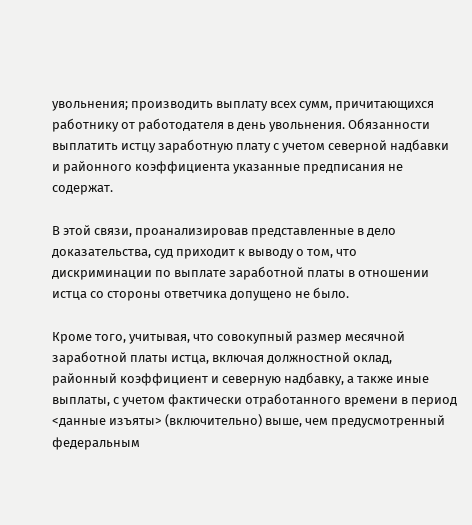увольнения; производить выплату всех сумм, причитающихся работнику от работодателя в день увольнения. Обязанности выплатить истцу заработную плату с учетом северной надбавки и районного коэффициента указанные предписания не содержат.

В этой связи, проанализировав представленные в дело доказательства, суд приходит к выводу о том, что дискриминации по выплате заработной платы в отношении истца со стороны ответчика допущено не было.

Кроме того, учитывая, что совокупный размер месячной заработной платы истца, включая должностной оклад, районный коэффициент и северную надбавку, а также иные выплаты, с учетом фактически отработанного времени в период <данные изъяты> (включительно) выше, чем предусмотренный федеральным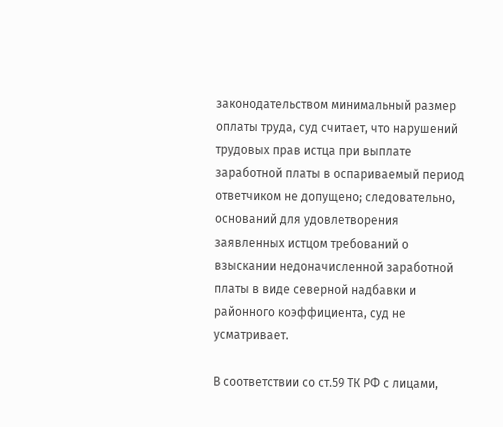законодательством минимальный размер оплаты труда, суд считает, что нарушений трудовых прав истца при выплате заработной платы в оспариваемый период ответчиком не допущено; следовательно, оснований для удовлетворения заявленных истцом требований о взыскании недоначисленной заработной платы в виде северной надбавки и районного коэффициента, суд не усматривает.

В соответствии со ст.59 ТК РФ с лицами,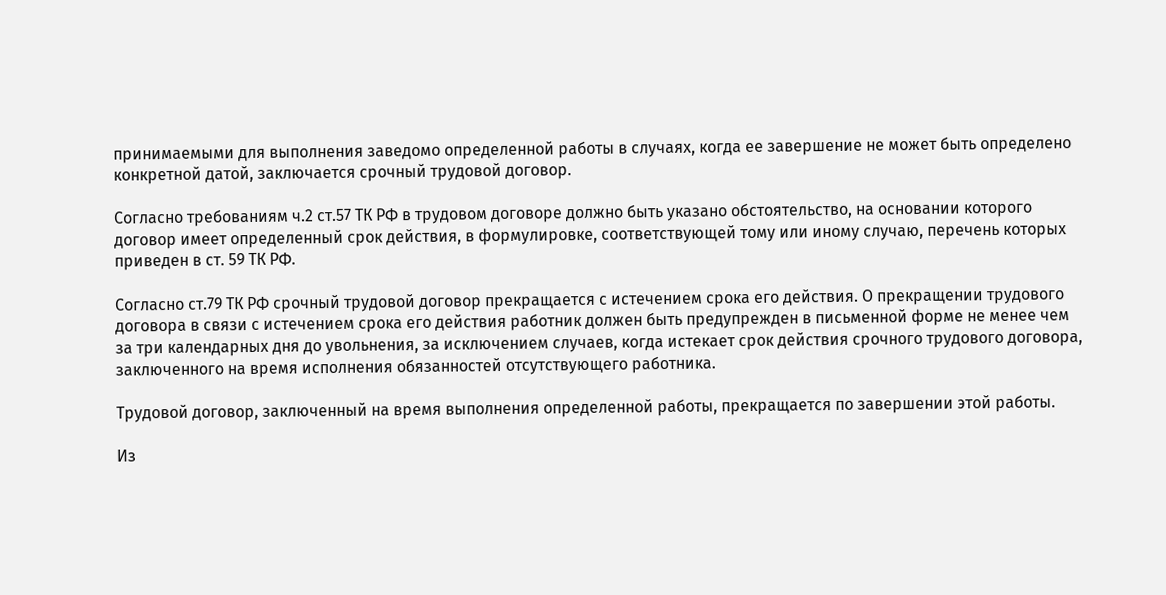принимаемыми для выполнения заведомо определенной работы в случаях, когда ее завершение не может быть определено конкретной датой, заключается срочный трудовой договор.

Согласно требованиям ч.2 ст.57 ТК РФ в трудовом договоре должно быть указано обстоятельство, на основании которого договор имеет определенный срок действия, в формулировке, соответствующей тому или иному случаю, перечень которых приведен в ст. 59 ТК РФ.

Согласно ст.79 ТК РФ срочный трудовой договор прекращается с истечением срока его действия. О прекращении трудового договора в связи с истечением срока его действия работник должен быть предупрежден в письменной форме не менее чем за три календарных дня до увольнения, за исключением случаев, когда истекает срок действия срочного трудового договора, заключенного на время исполнения обязанностей отсутствующего работника.

Трудовой договор, заключенный на время выполнения определенной работы, прекращается по завершении этой работы.

Из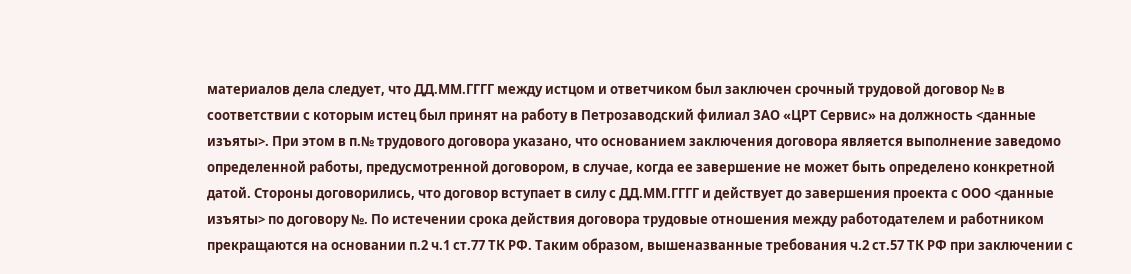материалов дела следует, что ДД.ММ.ГГГГ между истцом и ответчиком был заключен срочный трудовой договор № в соответствии с которым истец был принят на работу в Петрозаводский филиал ЗАО «ЦРТ Сервис» на должность <данные изъяты>. При этом в п.№ трудового договора указано, что основанием заключения договора является выполнение заведомо определенной работы, предусмотренной договором, в случае, когда ее завершение не может быть определено конкретной датой. Стороны договорились, что договор вступает в силу с ДД.ММ.ГГГГ и действует до завершения проекта с ООО <данные изъяты> по договору №. По истечении срока действия договора трудовые отношения между работодателем и работником прекращаются на основании п.2 ч.1 ст.77 ТК РФ. Таким образом, вышеназванные требования ч.2 ст.57 ТК РФ при заключении с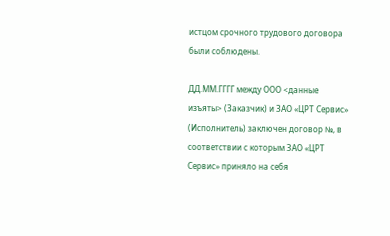истцом срочного трудового договора были соблюдены.

ДД.ММ.ГГГГ между ООО <данные изъяты> (Заказчик) и ЗАО «ЦРТ Сервис» (Исполнитель) заключен договор №, в соответствии с которым ЗАО «ЦРТ Сервис» приняло на себя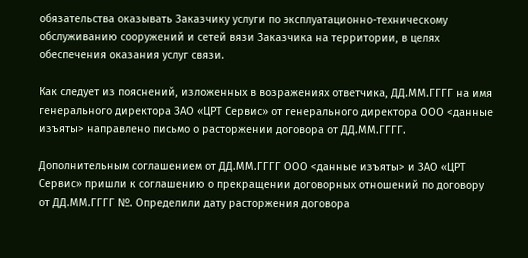обязательства оказывать Заказчику услуги по эксплуатационно-техническому обслуживанию сооружений и сетей вязи Заказчика на территории, в целях обеспечения оказания услуг связи.

Как следует из пояснений, изложенных в возражениях ответчика, ДД.ММ.ГГГГ на имя генерального директора ЗАО «ЦРТ Сервис» от генерального директора ООО <данные изъяты> направлено письмо о расторжении договора от ДД.ММ.ГГГГ.

Дополнительным соглашением от ДД.ММ.ГГГГ ООО <данные изъяты> и ЗАО «ЦРТ Сервис» пришли к соглашению о прекращении договорных отношений по договору от ДД.ММ.ГГГГ №. Определили дату расторжения договора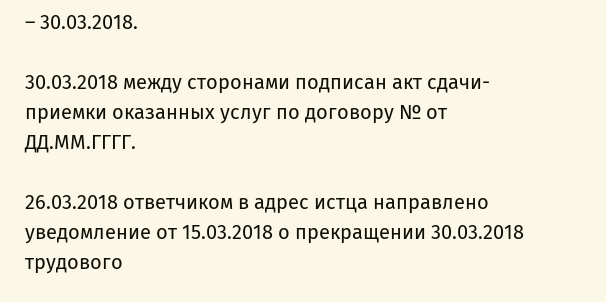– 30.03.2018.

30.03.2018 между сторонами подписан акт сдачи-приемки оказанных услуг по договору № от ДД.ММ.ГГГГ.

26.03.2018 ответчиком в адрес истца направлено уведомление от 15.03.2018 о прекращении 30.03.2018 трудового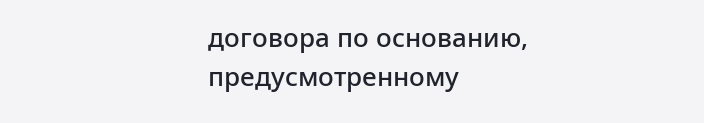договора по основанию, предусмотренному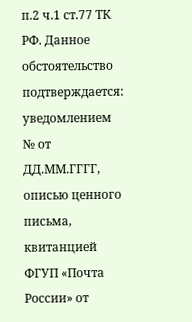п.2 ч.1 ст.77 ТК РФ. Данное обстоятельство подтверждается: уведомлением № от ДД.ММ.ГГГГ, описью ценного письма, квитанцией ФГУП «Почта России» от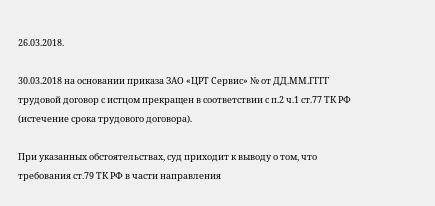26.03.2018.

30.03.2018 на основании приказа ЗАО «ЦРТ Сервис» № от ДД.ММ.ГГГГ трудовой договор с истцом прекращен в соответствии с п.2 ч.1 ст.77 ТК РФ (истечение срока трудового договора).

При указанных обстоятельствах, суд приходит к выводу о том, что требования ст.79 ТК РФ в части направления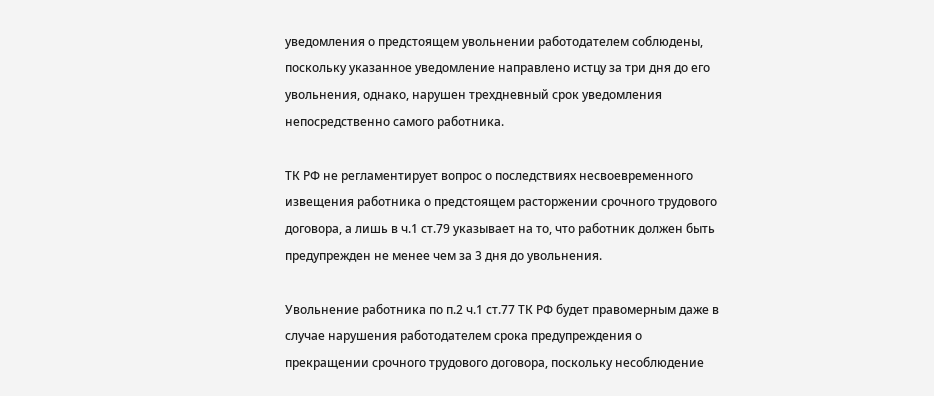уведомления о предстоящем увольнении работодателем соблюдены, поскольку указанное уведомление направлено истцу за три дня до его увольнения, однако, нарушен трехдневный срок уведомления непосредственно самого работника.

ТК РФ не регламентирует вопрос о последствиях несвоевременного извещения работника о предстоящем расторжении срочного трудового договора, а лишь в ч.1 ст.79 указывает на то, что работник должен быть предупрежден не менее чем за 3 дня до увольнения.

Увольнение работника по п.2 ч.1 ст.77 ТК РФ будет правомерным даже в случае нарушения работодателем срока предупреждения о прекращении срочного трудового договора, поскольку несоблюдение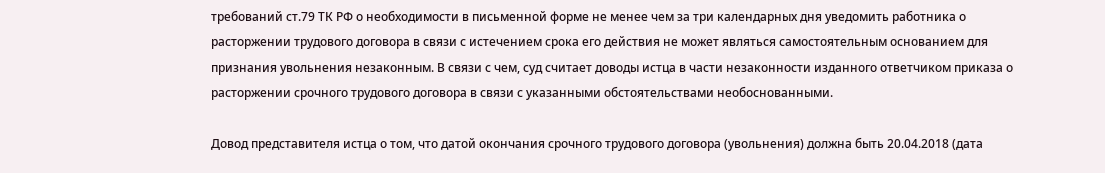требований ст.79 ТК РФ о необходимости в письменной форме не менее чем за три календарных дня уведомить работника о расторжении трудового договора в связи с истечением срока его действия не может являться самостоятельным основанием для признания увольнения незаконным. В связи с чем, суд считает доводы истца в части незаконности изданного ответчиком приказа о расторжении срочного трудового договора в связи с указанными обстоятельствами необоснованными.

Довод представителя истца о том, что датой окончания срочного трудового договора (увольнения) должна быть 20.04.2018 (дата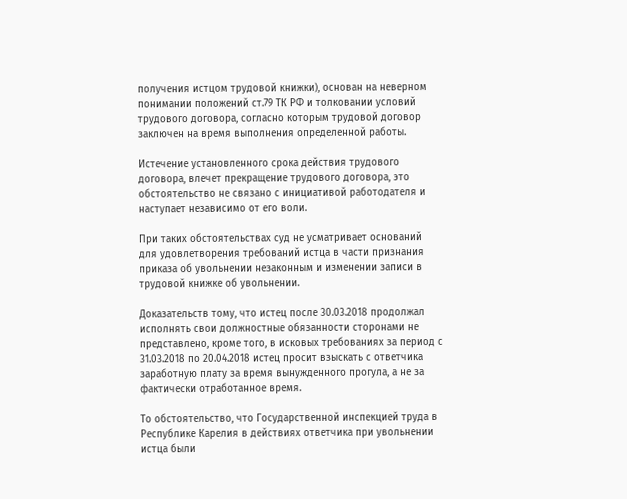получения истцом трудовой книжки), основан на неверном понимании положений ст.79 ТК РФ и толковании условий трудового договора, согласно которым трудовой договор заключен на время выполнения определенной работы.

Истечение установленного срока действия трудового договора, влечет прекращение трудового договора, это обстоятельство не связано с инициативой работодателя и наступает независимо от его воли.

При таких обстоятельствах суд не усматривает оснований для удовлетворения требований истца в части признания приказа об увольнении незаконным и изменении записи в трудовой книжке об увольнении.

Доказательств тому, что истец после 30.03.2018 продолжал исполнять свои должностные обязанности сторонами не представлено, кроме того, в исковых требованиях за период с 31.03.2018 по 20.04.2018 истец просит взыскать с ответчика заработную плату за время вынужденного прогула, а не за фактически отработанное время.

То обстоятельство, что Государственной инспекцией труда в Республике Карелия в действиях ответчика при увольнении истца были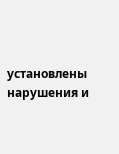установлены нарушения и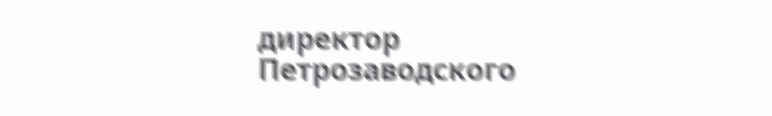директор Петрозаводского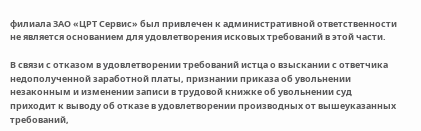филиала ЗАО «ЦРТ Сервис» был привлечен к административной ответственности не является основанием для удовлетворения исковых требований в этой части.

В связи с отказом в удовлетворении требований истца о взыскании с ответчика недополученной заработной платы, признании приказа об увольнении незаконным и изменении записи в трудовой книжке об увольнении суд приходит к выводу об отказе в удовлетворении производных от вышеуказанных требований,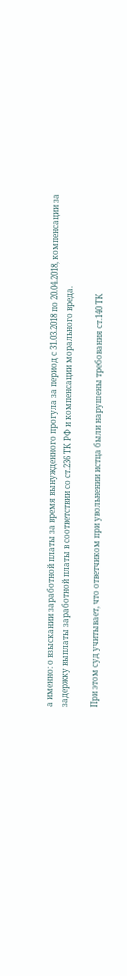а именно: о взыскании заработной платы за время вынужденного прогула за период с 31.03.2018 по 20.04.2018, компенсации за задержку выплаты заработной платы в соответствии со ст.236 ТК РФ и компенсации морального вреда.

При этом суд учитывает, что ответчиком при увольнении истца были нарушены требования ст.140 ТК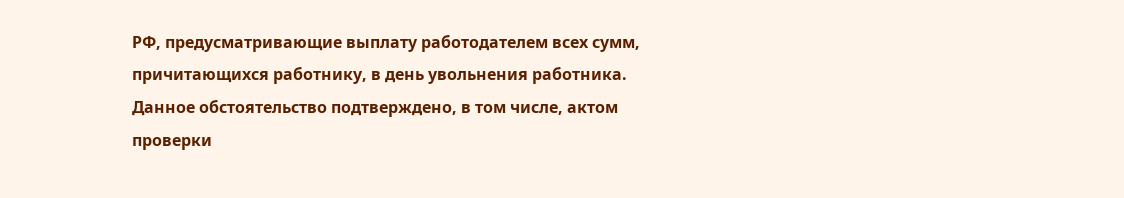РФ, предусматривающие выплату работодателем всех сумм, причитающихся работнику, в день увольнения работника. Данное обстоятельство подтверждено, в том числе, актом проверки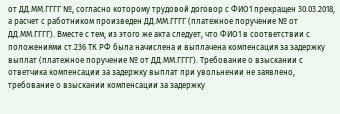от ДД.ММ.ГГГГ №, согласно которому трудовой договор с ФИО1 прекращен 30.03.2018, а расчет с работником произведен ДД.ММ.ГГГГ (платежное поручение № от ДД.ММ.ГГГГ). Вместе с тем, из этого же акта следует, что ФИО1 в соответствии с положениями ст.236 ТК РФ была начислена и выплачена компенсация за задержку выплат (платежное поручение № от ДД.ММ.ГГГГ). Требование о взыскании с ответчика компенсации за задержку выплат при увольнении не заявлено, требование о взыскании компенсации за задержку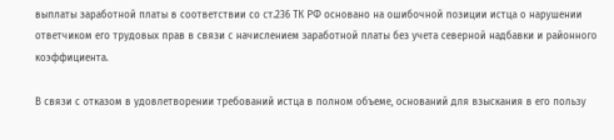выплаты заработной платы в соответствии со ст.236 ТК РФ основано на ошибочной позиции истца о нарушении ответчиком его трудовых прав в связи с начислением заработной платы без учета северной надбавки и районного коэффициента.

В связи с отказом в удовлетворении требований истца в полном объеме, оснований для взыскания в его пользу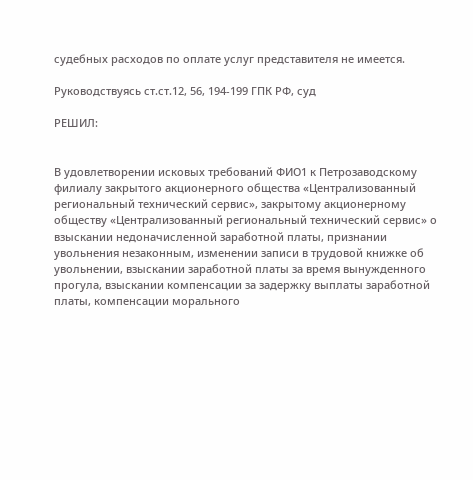судебных расходов по оплате услуг представителя не имеется.

Руководствуясь ст.ст.12, 56, 194-199 ГПК РФ, суд

РЕШИЛ:


В удовлетворении исковых требований ФИО1 к Петрозаводскому филиалу закрытого акционерного общества «Централизованный региональный технический сервис», закрытому акционерному обществу «Централизованный региональный технический сервис» о взыскании недоначисленной заработной платы, признании увольнения незаконным, изменении записи в трудовой книжке об увольнении, взыскании заработной платы за время вынужденного прогула, взыскании компенсации за задержку выплаты заработной платы, компенсации морального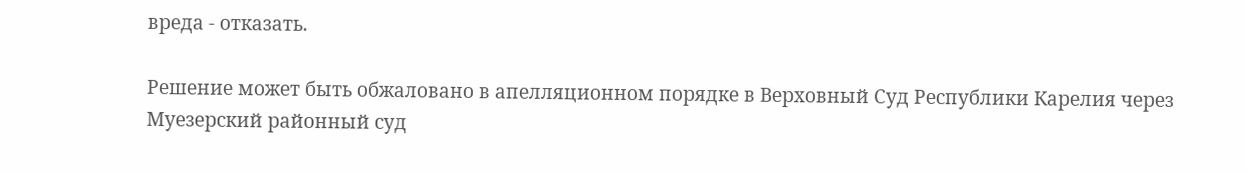вреда - отказать.

Решение может быть обжаловано в апелляционном порядке в Верховный Суд Республики Карелия через Муезерский районный суд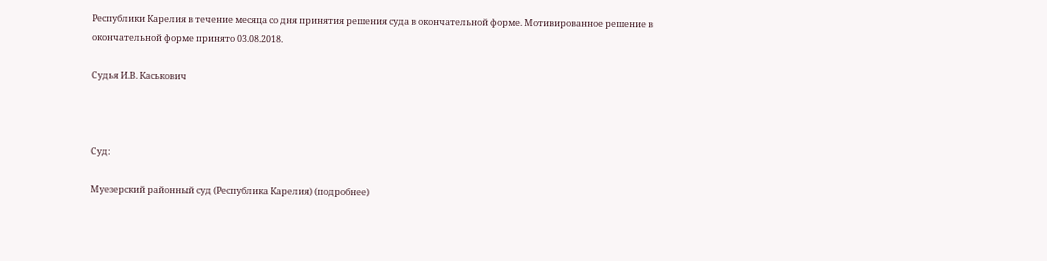Республики Карелия в течение месяца со дня принятия решения суда в окончательной форме. Мотивированное решение в окончательной форме принято 03.08.2018.

Судья И.В. Каськович



Суд:

Муезерский районный суд (Республика Карелия) (подробнее)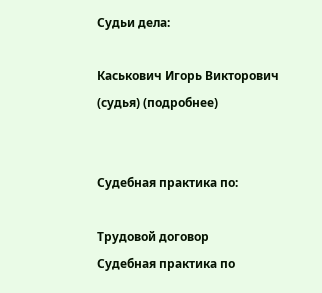Судьи дела:

Каськович Игорь Викторович (судья) (подробнее)


Судебная практика по:

Трудовой договор
Судебная практика по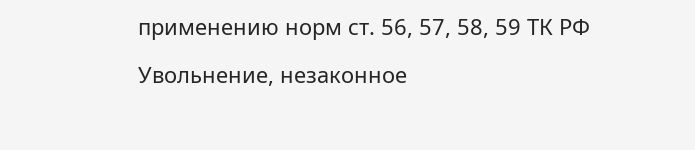применению норм ст. 56, 57, 58, 59 ТК РФ

Увольнение, незаконное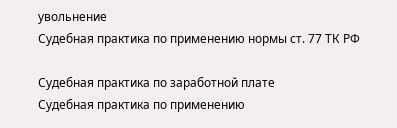увольнение
Судебная практика по применению нормы ст. 77 ТК РФ

Судебная практика по заработной плате
Судебная практика по применению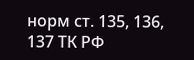норм ст. 135, 136, 137 ТК РФ